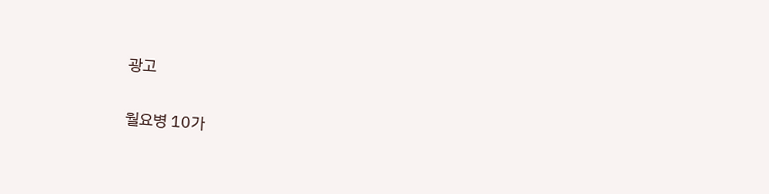광고

월요병 10가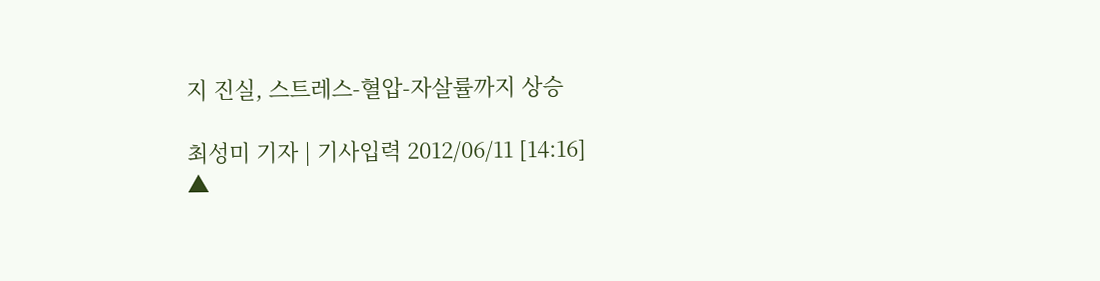지 진실, 스트레스-혈압-자살률까지 상승

최성미 기자 | 기사입력 2012/06/11 [14:16]
▲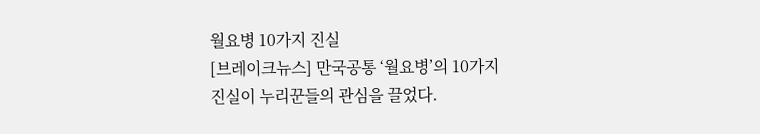월요병 10가지 진실
[브레이크뉴스] 만국공통 ‘월요병’의 10가지 진실이 누리꾼들의 관심을 끌었다.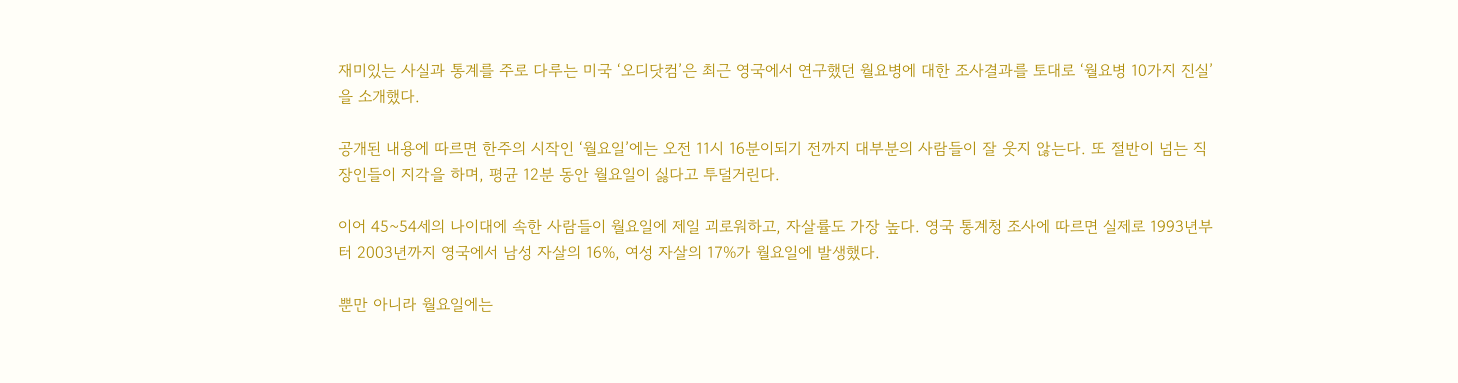재미있는 사실과 통계를 주로 다루는 미국 ‘오디닷컴’은 최근 영국에서 연구했던 월요병에 대한 조사결과를 토대로 ‘월요병 10가지 진실’을 소개했다.

공개된 내용에 따르면 한주의 시작인 ‘월요일’에는 오전 11시 16분이되기 전까지 대부분의 사람들이 잘 웃지 않는다. 또 절반이 넘는 직장인들이 지각을 하며, 평균 12분 동안 월요일이 싫다고 투덜거린다.

이어 45~54세의 나이대에 속한 사람들이 월요일에 제일 괴로워하고, 자살률도 가장 높다. 영국 통계청 조사에 따르면 실제로 1993년부터 2003년까지 영국에서 남성 자살의 16%, 여성 자살의 17%가 월요일에 발생했다.

뿐만 아니라 월요일에는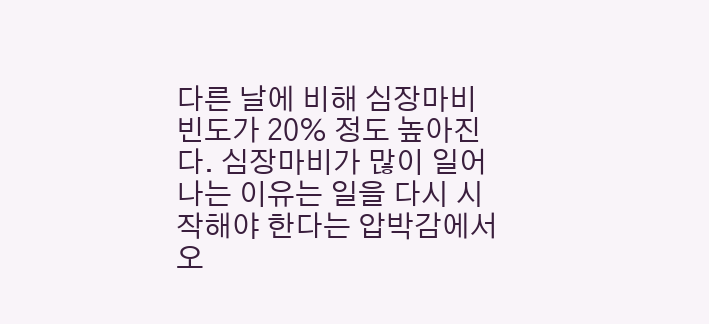다른 날에 비해 심장마비 빈도가 20% 정도 높아진다. 심장마비가 많이 일어나는 이유는 일을 다시 시작해야 한다는 압박감에서 오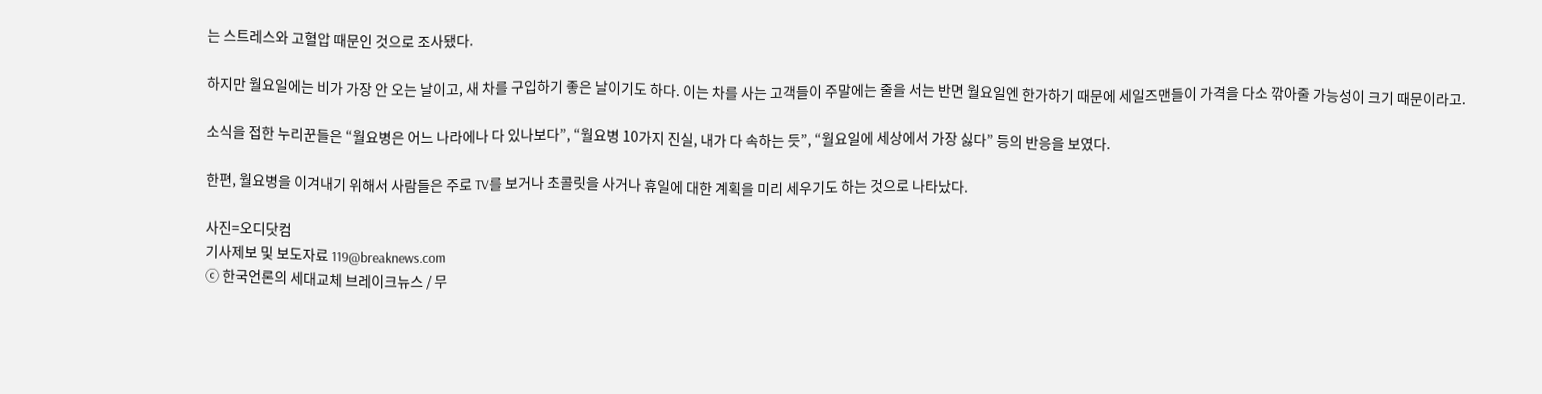는 스트레스와 고혈압 때문인 것으로 조사됐다.

하지만 월요일에는 비가 가장 안 오는 날이고, 새 차를 구입하기 좋은 날이기도 하다. 이는 차를 사는 고객들이 주말에는 줄을 서는 반면 월요일엔 한가하기 때문에 세일즈맨들이 가격을 다소 깎아줄 가능성이 크기 때문이라고.

소식을 접한 누리꾼들은 “월요병은 어느 나라에나 다 있나보다”, “월요병 10가지 진실, 내가 다 속하는 듯”, “월요일에 세상에서 가장 싫다” 등의 반응을 보였다.

한편, 월요병을 이겨내기 위해서 사람들은 주로 TV를 보거나 초콜릿을 사거나 휴일에 대한 계획을 미리 세우기도 하는 것으로 나타났다.

사진=오디닷컴
기사제보 및 보도자료 119@breaknews.com
ⓒ 한국언론의 세대교체 브레이크뉴스 / 무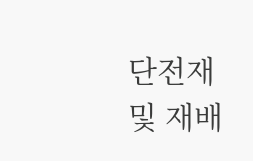단전재 및 재배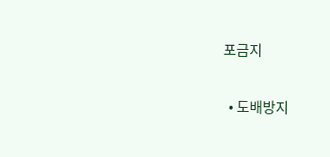포금지

  • 도배방지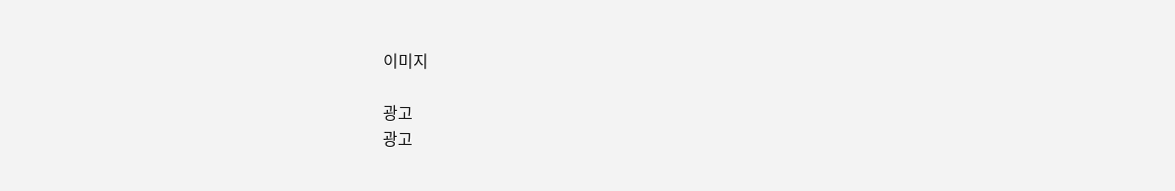이미지

광고
광고